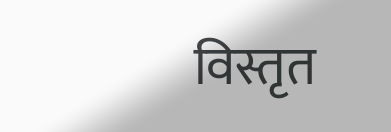विस्तृत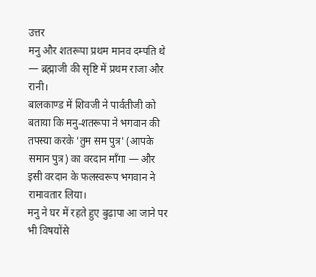उत्तर
मनु और शतरूपा प्रथम मानव दम्पति थे — ब्रह्माजी की सृष्टि में प्रथम राजा और रानी।
बालकाण्ड में शिवजी ने पार्वतीजी को बताया कि मनु-शतरूपा ने भगवान की तपस्या करके 'तुम सम पुत्र' (आपके समान पुत्र) का वरदान माँगा — और इसी वरदान के फलस्वरूप भगवान ने रामावतार लिया।
मनु ने घर में रहते हुए बुढ़ापा आ जाने पर भी विषयोंसे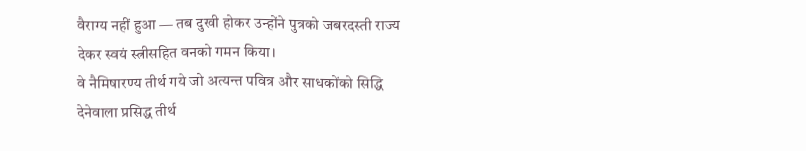वैराग्य नहीं हुआ — तब दुखी होकर उन्होंने पुत्रको जबरदस्ती राज्य देकर स्वयं स्त्रीसहित वनको गमन किया।
वे नैमिषारण्य तीर्थ गये जो अत्यन्त पवित्र और साधकोंको सिद्धि देनेवाला प्रसिद्ध तीर्थ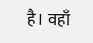है। वहाँ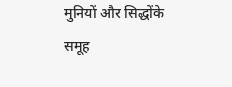मुनियों और सिद्धोंके समूह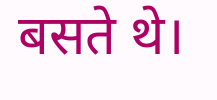बसते थे।